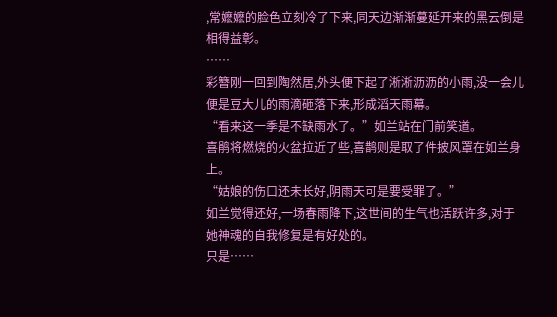,常嬷嬷的脸色立刻冷了下来,同天边渐渐蔓延开来的黑云倒是相得益彰。
……
彩簪刚一回到陶然居,外头便下起了淅淅沥沥的小雨,没一会儿便是豆大儿的雨滴砸落下来,形成滔天雨幕。
“看来这一季是不缺雨水了。”如兰站在门前笑道。
喜鹃将燃烧的火盆拉近了些,喜鹊则是取了件披风罩在如兰身上。
“姑娘的伤口还未长好,阴雨天可是要受罪了。”
如兰觉得还好,一场春雨降下,这世间的生气也活跃许多,对于她神魂的自我修复是有好处的。
只是……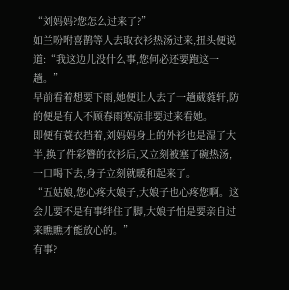“刘妈妈?您怎么过来了?”
如兰吩咐喜鹊等人去取衣衫热汤过来,扭头便说道:“我这边儿没什么事,您何必还要跑这一趟。”
早前看着想要下雨,她便让人去了一趟葳蕤轩,防的便是有人不顾春雨寒凉非要过来看她。
即便有蓑衣挡着,刘妈妈身上的外衫也是湿了大半,换了件彩簪的衣衫后,又立刻被塞了碗热汤,一口喝下去,身子立刻就暖和起来了。
“五姑娘,您心疼大娘子,大娘子也心疼您啊。这会儿要不是有事绊住了脚,大娘子怕是要亲自过来瞧瞧才能放心的。”
有事?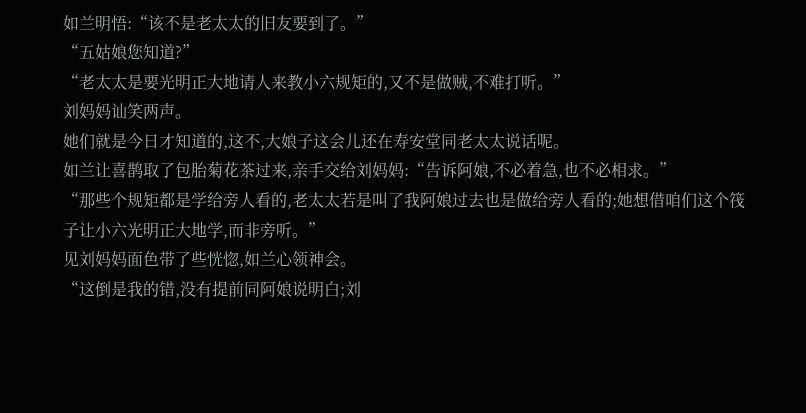如兰明悟:“该不是老太太的旧友要到了。”
“五姑娘您知道?”
“老太太是要光明正大地请人来教小六规矩的,又不是做贼,不难打听。”
刘妈妈讪笑两声。
她们就是今日才知道的,这不,大娘子这会儿还在寿安堂同老太太说话呢。
如兰让喜鹊取了包胎菊花茶过来,亲手交给刘妈妈:“告诉阿娘,不必着急,也不必相求。”
“那些个规矩都是学给旁人看的,老太太若是叫了我阿娘过去也是做给旁人看的;她想借咱们这个筏子让小六光明正大地学,而非旁听。”
见刘妈妈面色带了些恍惚,如兰心领神会。
“这倒是我的错,没有提前同阿娘说明白;刘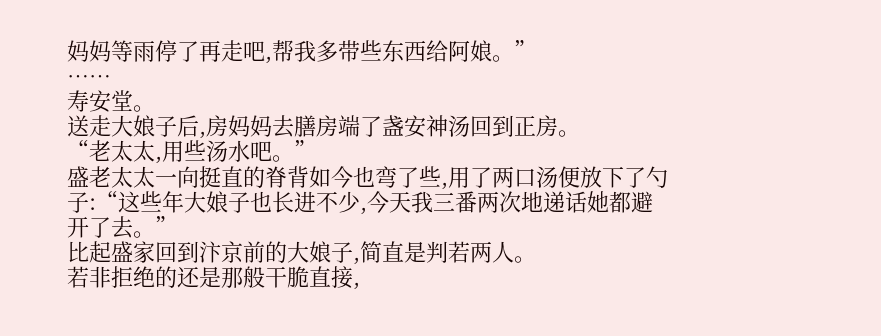妈妈等雨停了再走吧,帮我多带些东西给阿娘。”
……
寿安堂。
送走大娘子后,房妈妈去膳房端了盏安神汤回到正房。
“老太太,用些汤水吧。”
盛老太太一向挺直的脊背如今也弯了些,用了两口汤便放下了勺子:“这些年大娘子也长进不少,今天我三番两次地递话她都避开了去。”
比起盛家回到汴京前的大娘子,简直是判若两人。
若非拒绝的还是那般干脆直接,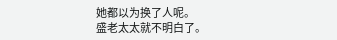她都以为换了人呢。
盛老太太就不明白了。